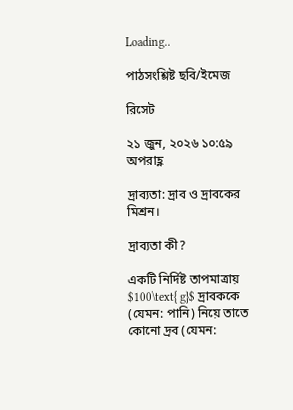Loading..

পাঠসংশ্লিষ্ট ছবি/ইমেজ

রিসেট

২১ জুন, ২০২৬ ১০:৫৯ অপরাহ্ণ

দ্রাব্যতা: দ্রাব ও দ্রাবকের মিশ্রন।

দ্রাব্যতা কী?

একটি নির্দিষ্ট তাপমাত্রায় $100\text{ g}$ দ্রাবককে (যেমন: পানি) নিয়ে তাতে কোনো দ্রব (যেমন: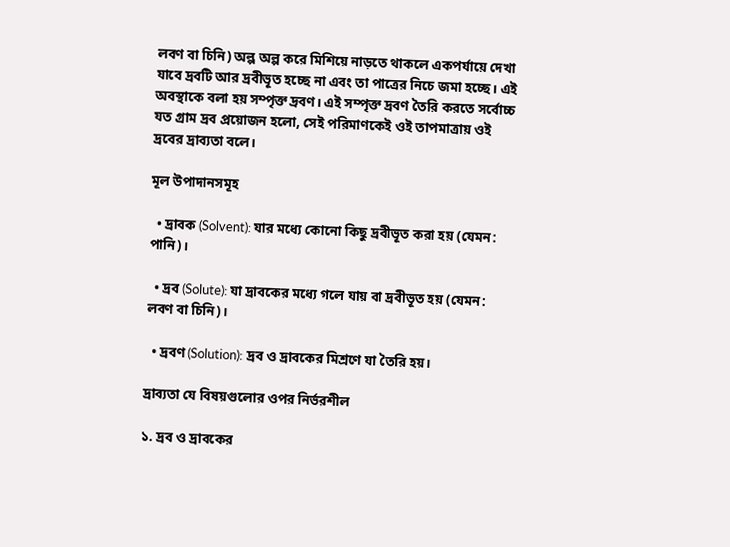লবণ বা চিনি) অল্প অল্প করে মিশিয়ে নাড়তে থাকলে একপর্যায়ে দেখা যাবে দ্রবটি আর দ্রবীভূত হচ্ছে না এবং তা পাত্রের নিচে জমা হচ্ছে। এই অবস্থাকে বলা হয় সম্পৃক্ত দ্রবণ। এই সম্পৃক্ত দ্রবণ তৈরি করতে সর্বোচ্চ যত গ্রাম দ্রব প্রয়োজন হলো, সেই পরিমাণকেই ওই তাপমাত্রায় ওই দ্রবের দ্রাব্যতা বলে।

মূল উপাদানসমূহ

  • দ্রাবক (Solvent): যার মধ্যে কোনো কিছু দ্রবীভূত করা হয় (যেমন: পানি)।

  • দ্রব (Solute): যা দ্রাবকের মধ্যে গলে যায় বা দ্রবীভূত হয় (যেমন: লবণ বা চিনি)।

  • দ্রবণ (Solution): দ্রব ও দ্রাবকের মিশ্রণে যা তৈরি হয়।

দ্রাব্যতা যে বিষয়গুলোর ওপর নির্ভরশীল

১. দ্রব ও দ্রাবকের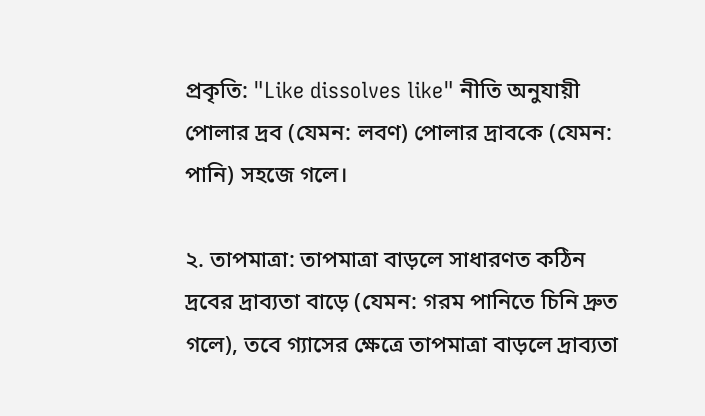প্রকৃতি: "Like dissolves like" নীতি অনুযায়ী পোলার দ্রব (যেমন: লবণ) পোলার দ্রাবকে (যেমন: পানি) সহজে গলে।

২. তাপমাত্রা: তাপমাত্রা বাড়লে সাধারণত কঠিন দ্রবের দ্রাব্যতা বাড়ে (যেমন: গরম পানিতে চিনি দ্রুত গলে), তবে গ্যাসের ক্ষেত্রে তাপমাত্রা বাড়লে দ্রাব্যতা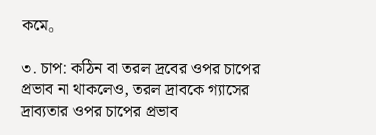কমে。

৩. চাপ: কঠিন বা তরল দ্রবের ওপর চাপের প্রভাব না থাকলেও, তরল দ্রাবকে গ্যাসের দ্রাব্যতার ওপর চাপের প্রভাব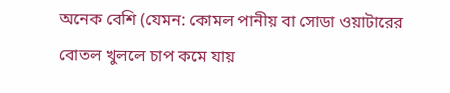অনেক বেশি (যেমন: কোমল পানীয় বা সোডা ওয়াটারের বোতল খুললে চাপ কমে যায়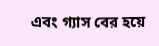এবং গ্যাস বের হয়ে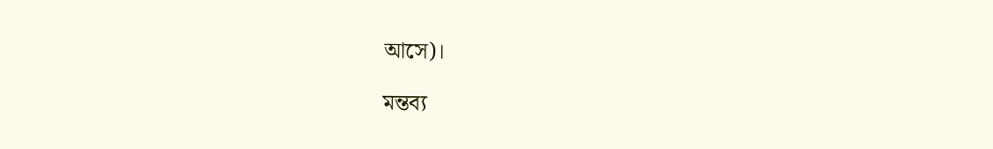আসে)।

মন্তব্য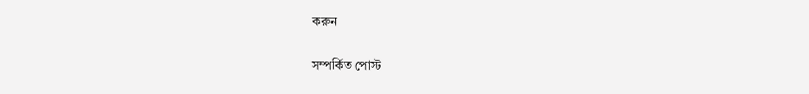করুন

সম্পর্কিত পোস্ট